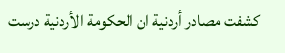كشفت مصادر أردنية ان الحكومة الأردنية درست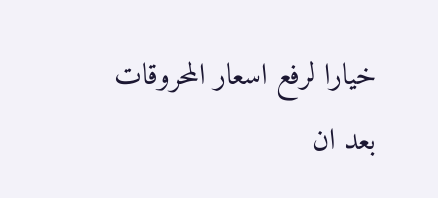خيارا لرفع اسعار المحروقات بعد ان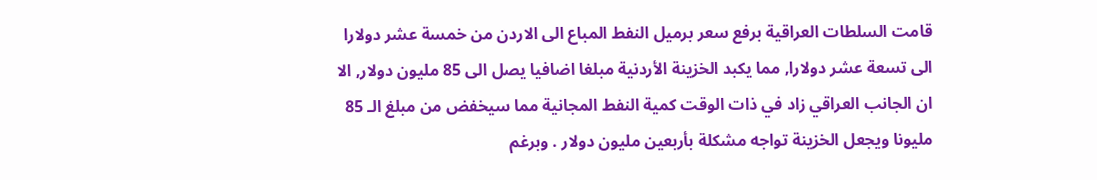قامت السلطات العراقية برفع سعر برميل النفط المباع الى الاردن من خمسة عشر دولارا الى تسعة عشر دولارا, مما يكبد الخزينة الأردنية مبلغا اضافيا يصل الى 85 مليون دولار, الا ان الجانب العراقي زاد في ذات الوقت كمية النفط المجانية مما سيخفض من مبلغ الـ 85 مليونا ويجعل الخزينة تواجه مشكلة بأربعين مليون دولار . وبرغم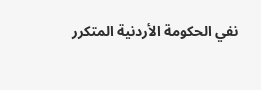نفي الحكومة الأردنية المتكرر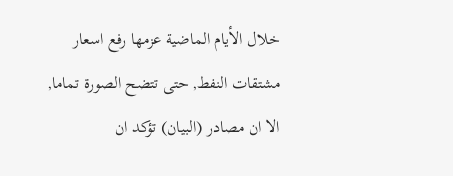خلال الأيام الماضية عزمها رفع اسعار مشتقات النفط, حتى تتضح الصورة تماما, الا ان مصادر (البيان) تؤكد ان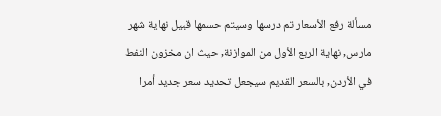مسألة رفع الأسعار تم درسها وسيتم حسمها قبيل نهاية شهر مارس, نهاية الربع الأول من الموازنة, حيث ان مخزون النفط في الأردن, بالسعر القديم سيجعل تحديد سعر جديد أمرا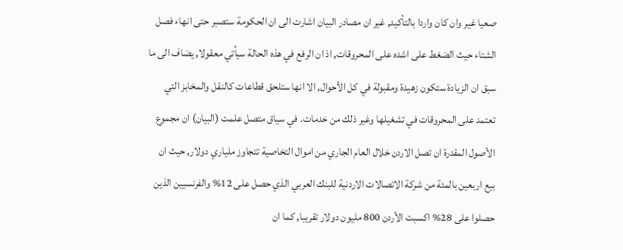صعيا غير وان كان واردا بالتأكيد, غير ان مصادر البيان اشارت الى ان الحكومة ستصبر حتى انهاء فصل الشتاء حيث الضغط على اشده على المحروقات, اذ ان الرفع في هذه الحالة سيأتي معقولا, يضاف الى ما سبق ان الزيادة ستكون زهيدة ومقبولة في كل الأحوال, الا انها ستلحق قطاعات كالنقل والمخابز التي تعتمد على المحروقات في تشغيلها وغير ذلك من خدمات. في سياق متصل علمت (البيان) ان مجموع الأصول المقدرة ان تصل الاردن خلال العام الجاري من اموال التخاصية تتجاوز ملياري دولار, حيث ان بيع اربعين بالمئة من شركة الاتصالات الاردنية للبنك العربي الذي حصل على 12% والفرنسيين الذين حصلوا على 28% اكسبت الأردن 800 مليون دولار تقريبا, كما ان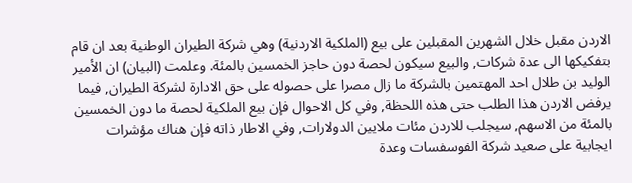الاردن مقبل خلال الشهرين المقبلين على بيع (الملكية الاردنية) وهي شركة الطيران الوطنية بعد ان قام بتفكيكها الى عدة شركات, والبيع سيكون لحصة دون حاجز الخمسين بالمئة. وعلمت (البيان) ان الأمير الوليد بن طلال احد المهتمين بالشركة ما زال مصرا على حصوله على حق الادارة لشركة الطيران, فيما يرفض الاردن هذا الطلب حتى هذه اللحظة, وفي كل الاحوال فإن بيع الملكية لحصة ما دون الخمسين بالمئة من الاسهم, سيجلب للاردن مئات ملايين الدولارات, وفي الاطار ذاته فإن هناك مؤشرات ايجابية على صعيد شركة الفوسفسات وعدة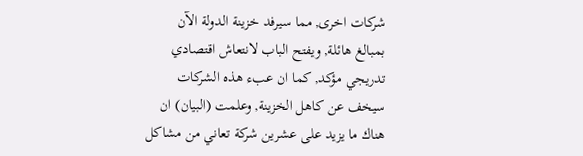شركات اخرى, مما سيرفد خزينة الدولة الآن بمبالغ هائلة, ويفتح الباب لانتعاش اقتصادي تدريجي مؤكد, كما ان عبء هذه الشركات سيخف عن كاهل الخزينة, وعلمت (البيان) ان هناك ما يزيد على عشرين شركة تعاني من مشاكل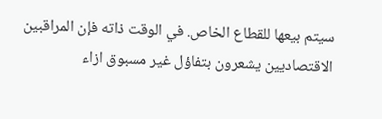سيتم بيعها للقطاع الخاص. في الوقت ذاته فإن المراقبين الاقتصاديين يشعرون بتفاؤل غير مسبوق ازاء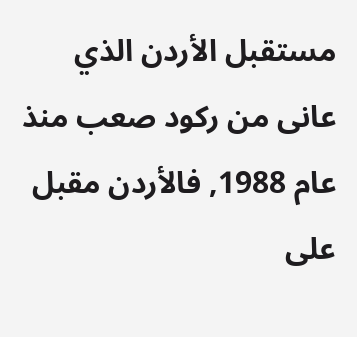مستقبل الأردن الذي عانى من ركود صعب منذ عام 1988, فالأردن مقبل على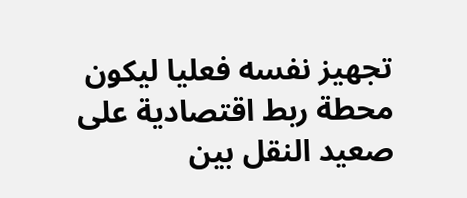تجهيز نفسه فعليا ليكون محطة ربط اقتصادية على صعيد النقل بين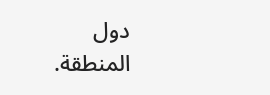دول المنطقة.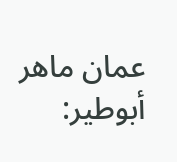عمان ماهر أبوطير: